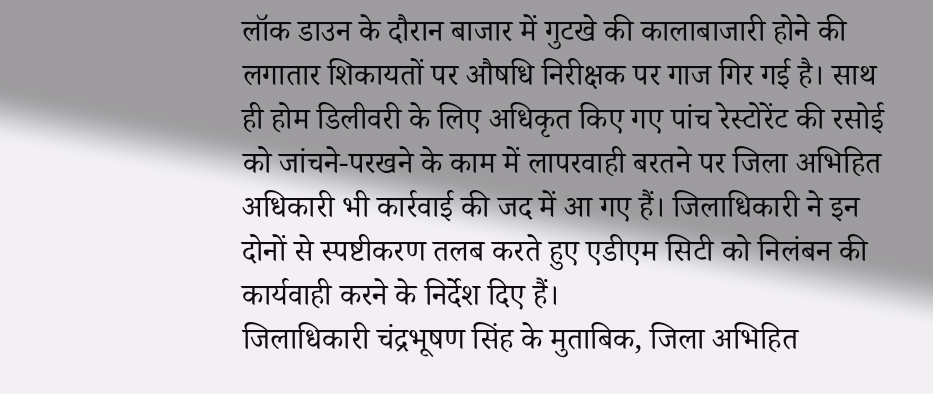लॉक डाउन के दौरान बाजार में गुटखे की कालाबाजारी होने की लगातार शिकायतों पर औषधि निरीक्षक पर गाज गिर गई है। साथ ही होम डिलीवरी के लिए अधिकृत किए गए पांच रेस्टोरेंट की रसोई को जांचने-परखने के काम में लापरवाही बरतने पर जिला अभिहित अधिकारी भी कार्रवाई की जद में आ गए हैं। जिलाधिकारी ने इन दोनों से स्पष्टीकरण तलब करते हुए एडीएम सिटी को निलंबन की कार्यवाही करने के निर्देश दिए हैं।
जिलाधिकारी चंद्रभूषण सिंह के मुताबिक, जिला अभिहित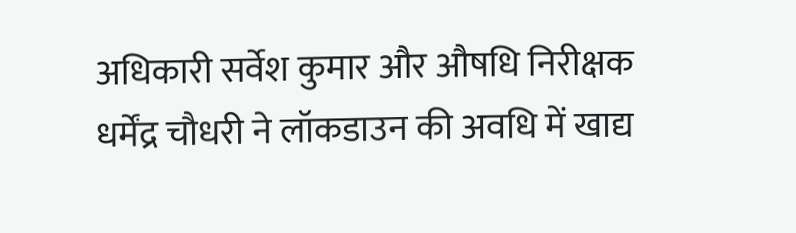अधिकारी सर्वेश कुमार और औषधि निरीक्षक धर्मेंद्र चौधरी ने लॉकडाउन की अवधि में खाद्य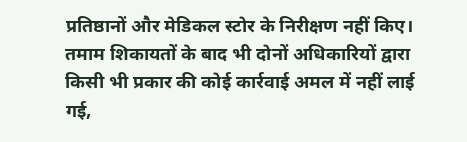प्रतिष्ठानों और मेडिकल स्टोर के निरीक्षण नहीं किए। तमाम शिकायतों के बाद भी दोनों अधिकारियों द्वारा किसी भी प्रकार की कोई कार्रवाई अमल में नहीं लाई गई,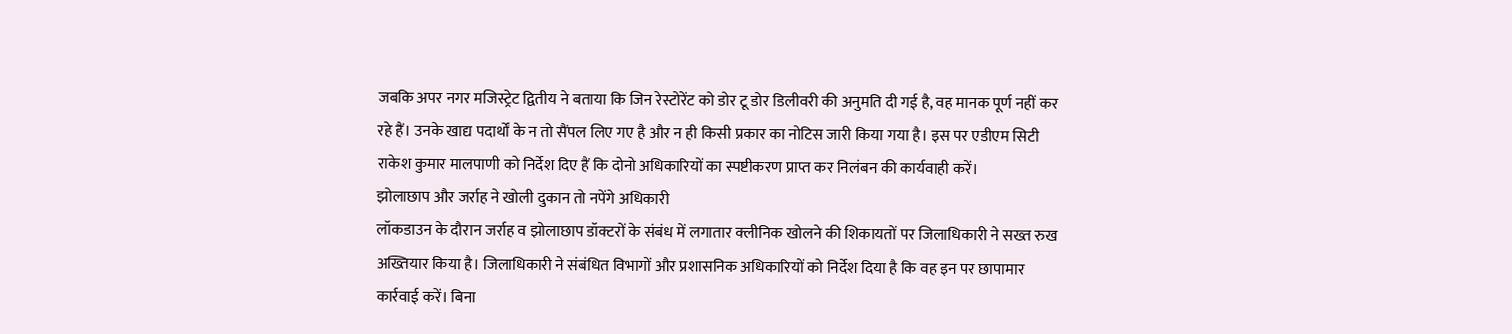जबकि अपर नगर मजिस्ट्रेट द्वितीय ने बताया कि जिन रेस्टोरेंट को डोर टू डोर डिलीवरी की अनुमति दी गई है, वह मानक पूर्ण नहीं कर रहे हैं। उनके खाद्य पदार्थों के न तो सैंपल लिए गए है और न ही किसी प्रकार का नोटिस जारी किया गया है। इस पर एडीएम सिटी राकेश कुमार मालपाणी को निर्देश दिए हैं कि दोनो अधिकारियों का स्पष्टीकरण प्राप्त कर निलंबन की कार्यवाही करें।
झोलाछाप और जर्राह ने खोली दुकान तो नपेंगे अधिकारी
लॉकडाउन के दौरान जर्राह व झोलाछाप डॉक्टरों के संबंध में लगातार क्लीनिक खोलने की शिकायतों पर जिलाधिकारी ने सख्त रुख अख्तियार किया है। जिलाधिकारी ने संबंधित विभागों और प्रशासनिक अधिकारियों को निर्देश दिया है कि वह इन पर छापामार कार्रवाई करें। बिना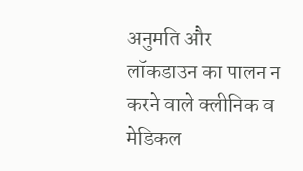अनुमति और लॉकडाउन का पालन न करने वाले क्लीनिक व मेडिकल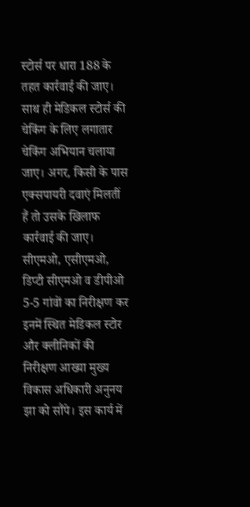स्टोर्स पर धारा 188 के तहत कार्रवाई की जाए। साथ ही मेडिकल स्टोर्स की चेकिंग के लिए लगातार चेकिंग अभियान चलाया जाए। अगर, किसी के पास एक्सपायरी दवाएं मिलतीं हैं तो उसके खिलाफ कार्रवाई की जाए। सीएमओ, एसीएमओ, डिप्टी सीएमओ व डीपीओ 5-5 गांवों का निरीक्षण कर इनमें स्थित मेडिकल स्टोर और क्लीनिकों की निरीक्षण आख्या मुख्य विकास अधिकारी अनुनय झा को सौंपे। इस कार्य में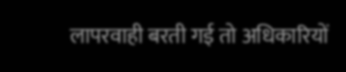लापरवाही बरती गई तो अधिकारियों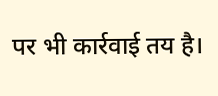पर भी कार्रवाई तय है।